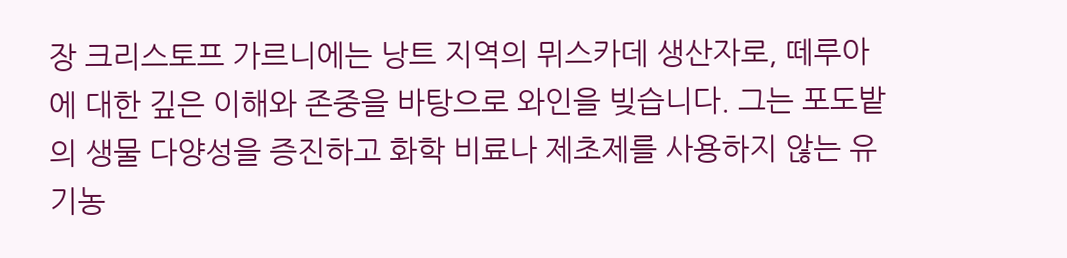장 크리스토프 가르니에는 낭트 지역의 뮈스카데 생산자로, 떼루아에 대한 깊은 이해와 존중을 바탕으로 와인을 빚습니다. 그는 포도밭의 생물 다양성을 증진하고 화학 비료나 제초제를 사용하지 않는 유기농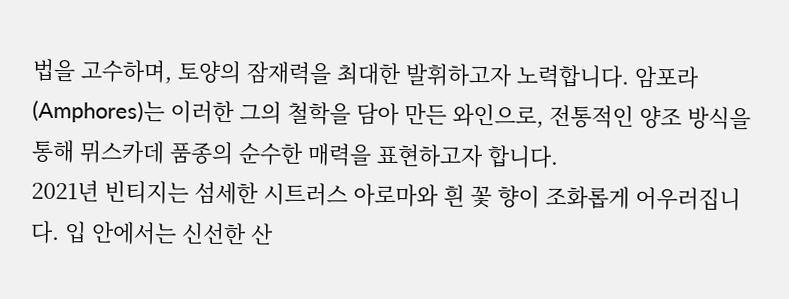법을 고수하며, 토양의 잠재력을 최대한 발휘하고자 노력합니다. 암포라(Amphores)는 이러한 그의 철학을 담아 만든 와인으로, 전통적인 양조 방식을 통해 뮈스카데 품종의 순수한 매력을 표현하고자 합니다.
2021년 빈티지는 섬세한 시트러스 아로마와 흰 꽃 향이 조화롭게 어우러집니다. 입 안에서는 신선한 산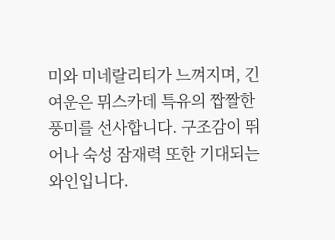미와 미네랄리티가 느껴지며, 긴 여운은 뮈스카데 특유의 짭짤한 풍미를 선사합니다. 구조감이 뛰어나 숙성 잠재력 또한 기대되는 와인입니다.